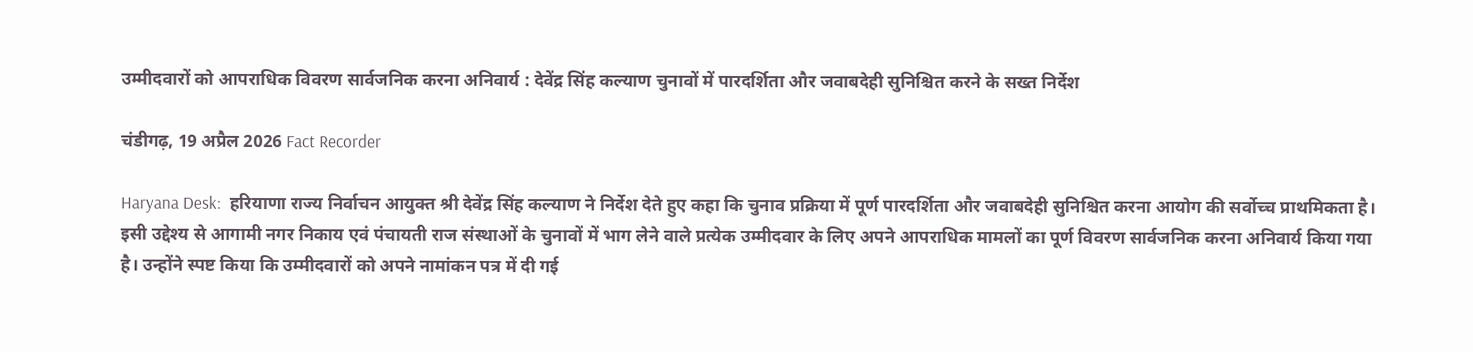उम्मीदवारों को आपराधिक विवरण सार्वजनिक करना अनिवार्य : देवेंद्र सिंह कल्याण चुनावों में पारदर्शिता और जवाबदेही सुनिश्चित करने के सख्त निर्देश

चंडीगढ़, 19 अप्रैल 2026 Fact Recorder

Haryana Desk:  हरियाणा राज्य निर्वाचन आयुक्त श्री देवेंद्र सिंह कल्याण ने निर्देश देते हुए कहा कि चुनाव प्रक्रिया में पूर्ण पारदर्शिता और जवाबदेही सुनिश्चित करना आयोग की सर्वोच्च प्राथमिकता है। इसी उद्देश्य से आगामी नगर निकाय एवं पंचायती राज संस्थाओं के चुनावों में भाग लेने वाले प्रत्येक उम्मीदवार के लिए अपने आपराधिक मामलों का पूर्ण विवरण सार्वजनिक करना अनिवार्य किया गया है। उन्होंने स्पष्ट किया कि उम्मीदवारों को अपने नामांकन पत्र में दी गई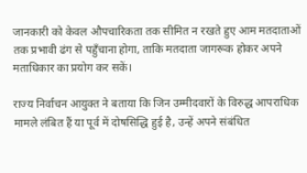जानकारी को केवल औपचारिकता तक सीमित न रखते हुए आम मतदाताओं तक प्रभावी ढंग से पहुँचाना होगा, ताकि मतदाता जागरूक होकर अपने मताधिकार का प्रयोग कर सकें।

राज्य निर्वाचन आयुक्त ने बताया कि जिन उम्मीदवारों के विरुद्ध आपराधिक मामले लंबित हैं या पूर्व में दोषसिद्धि हुई है, उन्हें अपने संबंधित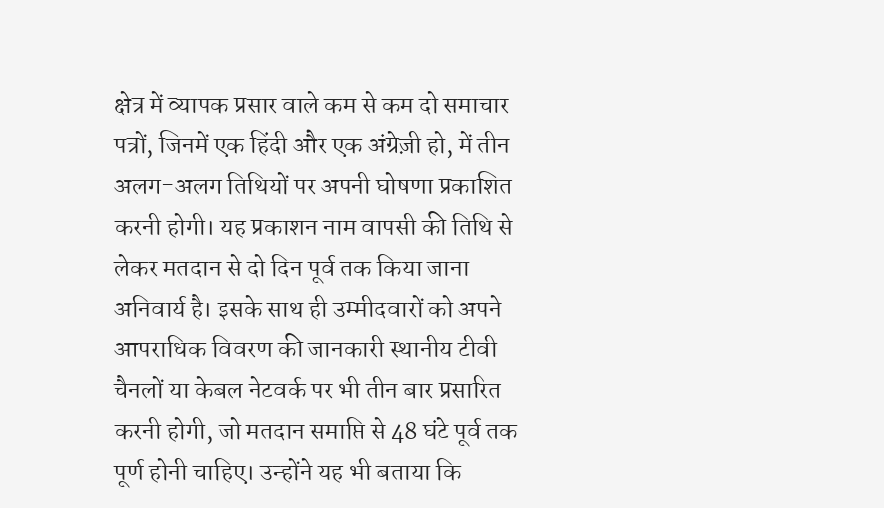क्षेत्र में व्यापक प्रसार वाले कम से कम दो समाचार पत्रों, जिनमें एक हिंदी और एक अंग्रेज़ी हो, में तीन अलग-अलग तिथियों पर अपनी घोषणा प्रकाशित करनी होगी। यह प्रकाशन नाम वापसी की तिथि से लेकर मतदान से दो दिन पूर्व तक किया जाना अनिवार्य है। इसके साथ ही उम्मीदवारों को अपने आपराधिक विवरण की जानकारी स्थानीय टीवी चैनलों या केबल नेटवर्क पर भी तीन बार प्रसारित करनी होगी, जो मतदान समाप्ति से 48 घंटे पूर्व तक पूर्ण होनी चाहिए। उन्होंने यह भी बताया कि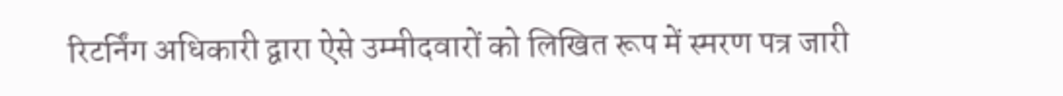रिटर्निंग अधिकारी द्वारा ऐसे उम्मीदवारों को लिखित रूप में स्मरण पत्र जारी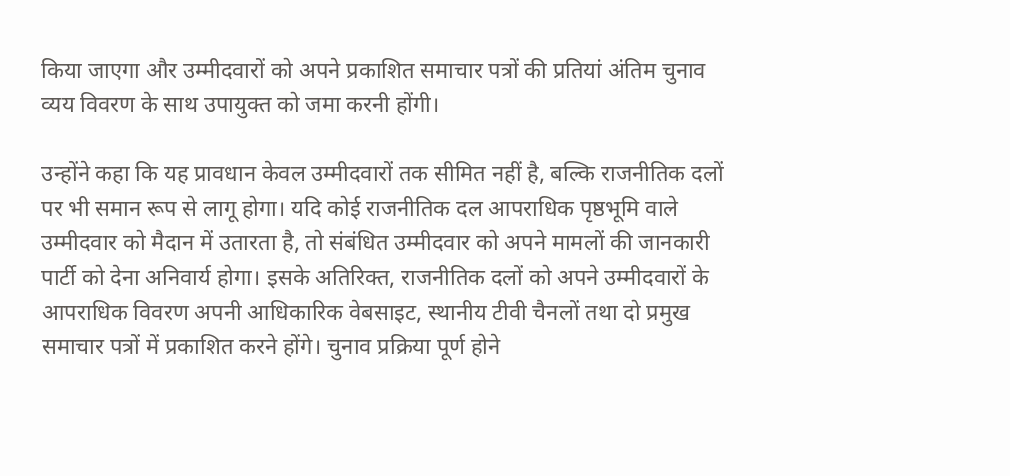किया जाएगा और उम्मीदवारों को अपने प्रकाशित समाचार पत्रों की प्रतियां अंतिम चुनाव व्यय विवरण के साथ उपायुक्त को जमा करनी होंगी।

उन्होंने कहा कि यह प्रावधान केवल उम्मीदवारों तक सीमित नहीं है, बल्कि राजनीतिक दलों पर भी समान रूप से लागू होगा। यदि कोई राजनीतिक दल आपराधिक पृष्ठभूमि वाले उम्मीदवार को मैदान में उतारता है, तो संबंधित उम्मीदवार को अपने मामलों की जानकारी पार्टी को देना अनिवार्य होगा। इसके अतिरिक्त, राजनीतिक दलों को अपने उम्मीदवारों के आपराधिक विवरण अपनी आधिकारिक वेबसाइट, स्थानीय टीवी चैनलों तथा दो प्रमुख समाचार पत्रों में प्रकाशित करने होंगे। चुनाव प्रक्रिया पूर्ण होने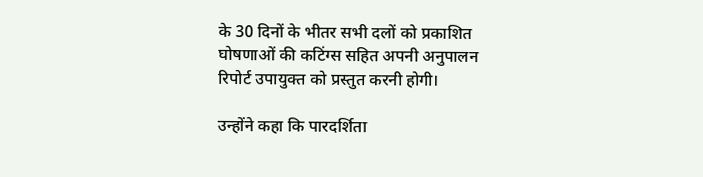के 30 दिनों के भीतर सभी दलों को प्रकाशित घोषणाओं की कटिंग्स सहित अपनी अनुपालन रिपोर्ट उपायुक्त को प्रस्तुत करनी होगी।

उन्होंने कहा कि पारदर्शिता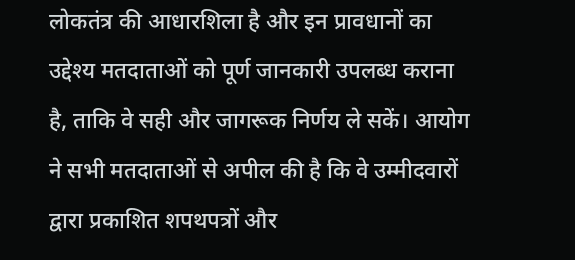लोकतंत्र की आधारशिला है और इन प्रावधानों का उद्देश्य मतदाताओं को पूर्ण जानकारी उपलब्ध कराना है, ताकि वे सही और जागरूक निर्णय ले सकें। आयोग ने सभी मतदाताओं से अपील की है कि वे उम्मीदवारों द्वारा प्रकाशित शपथपत्रों और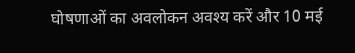घोषणाओं का अवलोकन अवश्य करें और 10 मई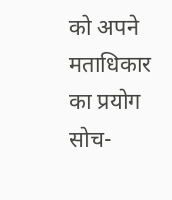को अपने मताधिकार का प्रयोग सोच-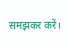समझकर करें।